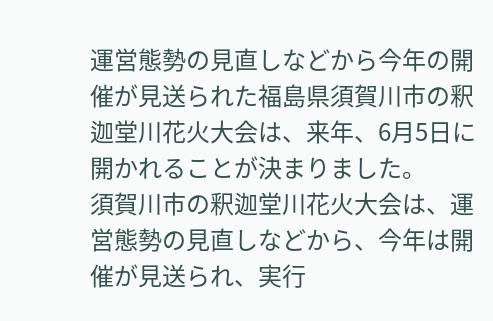運営態勢の見直しなどから今年の開催が見送られた福島県須賀川市の釈迦堂川花火大会は、来年、6月5日に開かれることが決まりました。
須賀川市の釈迦堂川花火大会は、運営態勢の見直しなどから、今年は開催が見送られ、実行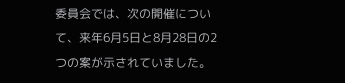委員会では、次の開催について、来年6月5日と8月28日の2つの案が示されていました。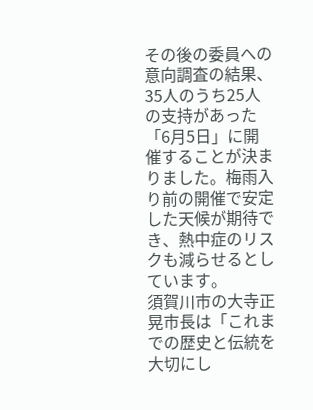その後の委員への意向調査の結果、35人のうち25人の支持があった「6月5日」に開催することが決まりました。梅雨入り前の開催で安定した天候が期待でき、熱中症のリスクも減らせるとしています。
須賀川市の大寺正晃市長は「これまでの歴史と伝統を大切にし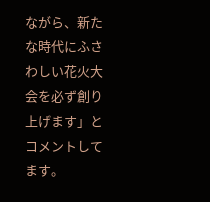ながら、新たな時代にふさわしい花火大会を必ず創り上げます」とコメントしてます。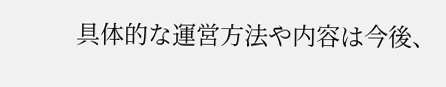具体的な運営方法や内容は今後、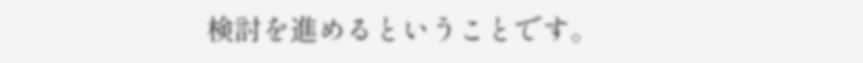検討を進めるということです。